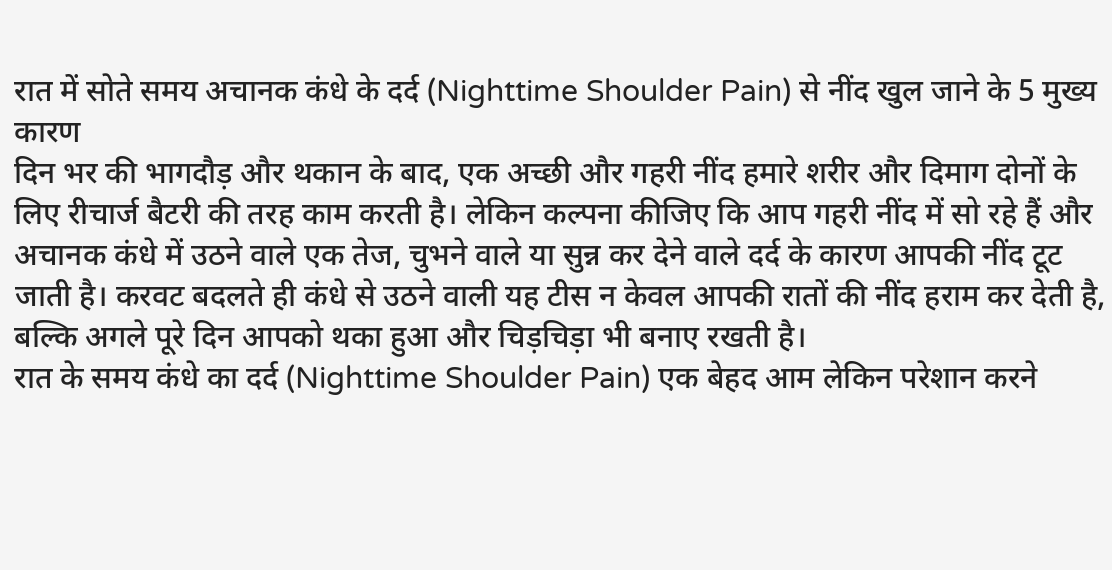रात में सोते समय अचानक कंधे के दर्द (Nighttime Shoulder Pain) से नींद खुल जाने के 5 मुख्य कारण
दिन भर की भागदौड़ और थकान के बाद, एक अच्छी और गहरी नींद हमारे शरीर और दिमाग दोनों के लिए रीचार्ज बैटरी की तरह काम करती है। लेकिन कल्पना कीजिए कि आप गहरी नींद में सो रहे हैं और अचानक कंधे में उठने वाले एक तेज, चुभने वाले या सुन्न कर देने वाले दर्द के कारण आपकी नींद टूट जाती है। करवट बदलते ही कंधे से उठने वाली यह टीस न केवल आपकी रातों की नींद हराम कर देती है, बल्कि अगले पूरे दिन आपको थका हुआ और चिड़चिड़ा भी बनाए रखती है।
रात के समय कंधे का दर्द (Nighttime Shoulder Pain) एक बेहद आम लेकिन परेशान करने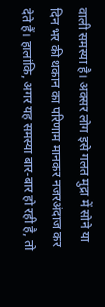वाली समस्या है। अक्सर लोग इसे गलत मुद्रा में सोने या दिन भर की थकान का परिणाम मानकर नजरअंदाज कर देते हैं। हालांकि, अगर यह समस्या बार-बार हो रही है, तो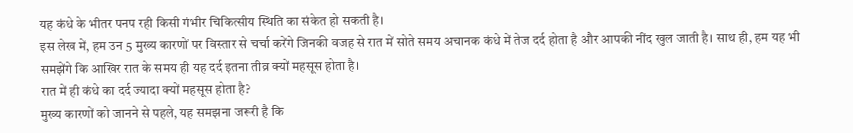यह कंधे के भीतर पनप रही किसी गंभीर चिकित्सीय स्थिति का संकेत हो सकती है।
इस लेख में, हम उन 5 मुख्य कारणों पर विस्तार से चर्चा करेंगे जिनकी वजह से रात में सोते समय अचानक कंधे में तेज दर्द होता है और आपकी नींद खुल जाती है। साथ ही, हम यह भी समझेंगे कि आखिर रात के समय ही यह दर्द इतना तीव्र क्यों महसूस होता है।
रात में ही कंधे का दर्द ज्यादा क्यों महसूस होता है?
मुख्य कारणों को जानने से पहले, यह समझना जरूरी है कि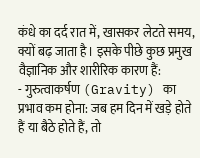कंधे का दर्द रात में, खासकर लेटते समय, क्यों बढ़ जाता है। इसके पीछे कुछ प्रमुख वैज्ञानिक और शारीरिक कारण हैं:
- गुरुत्वाकर्षण (Gravity) का प्रभाव कम होना: जब हम दिन में खड़े होते हैं या बैठे होते हैं, तो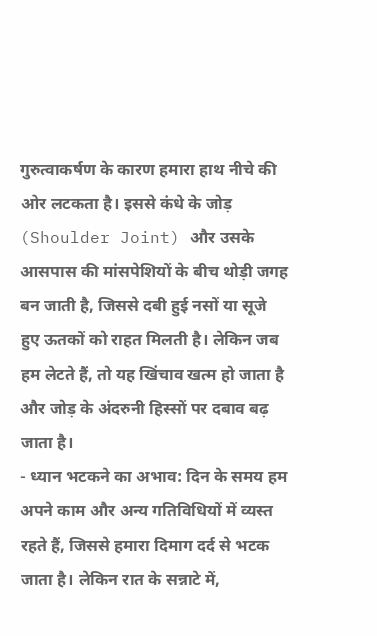गुरुत्वाकर्षण के कारण हमारा हाथ नीचे की ओर लटकता है। इससे कंधे के जोड़ (Shoulder Joint) और उसके आसपास की मांसपेशियों के बीच थोड़ी जगह बन जाती है, जिससे दबी हुई नसों या सूजे हुए ऊतकों को राहत मिलती है। लेकिन जब हम लेटते हैं, तो यह खिंचाव खत्म हो जाता है और जोड़ के अंदरुनी हिस्सों पर दबाव बढ़ जाता है।
- ध्यान भटकने का अभाव: दिन के समय हम अपने काम और अन्य गतिविधियों में व्यस्त रहते हैं, जिससे हमारा दिमाग दर्द से भटक जाता है। लेकिन रात के सन्नाटे में,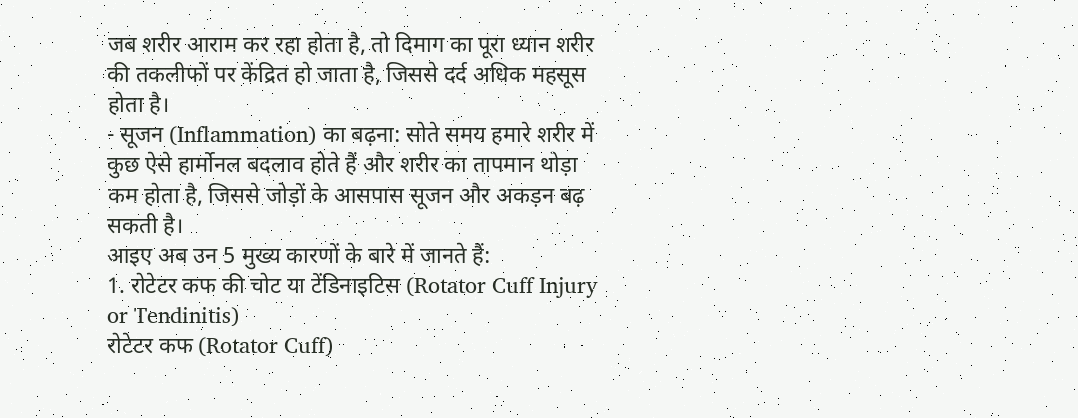जब शरीर आराम कर रहा होता है, तो दिमाग का पूरा ध्यान शरीर की तकलीफों पर केंद्रित हो जाता है, जिससे दर्द अधिक महसूस होता है।
- सूजन (Inflammation) का बढ़ना: सोते समय हमारे शरीर में कुछ ऐसे हार्मोनल बदलाव होते हैं और शरीर का तापमान थोड़ा कम होता है, जिससे जोड़ों के आसपास सूजन और अकड़न बढ़ सकती है।
आइए अब उन 5 मुख्य कारणों के बारे में जानते हैं:
1. रोटेटर कफ की चोट या टेंडिनाइटिस (Rotator Cuff Injury or Tendinitis)
रोटेटर कफ (Rotator Cuff)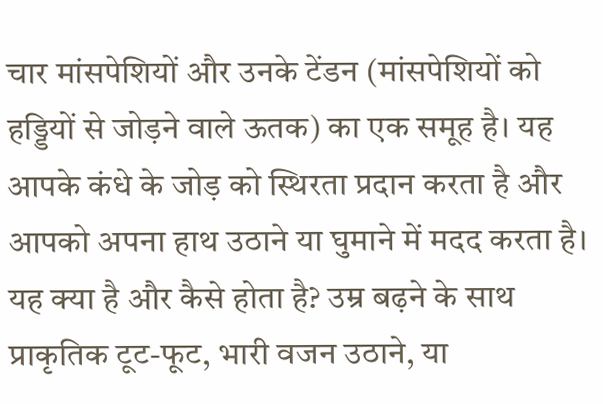चार मांसपेशियों और उनके टेंडन (मांसपेशियों को हड्डियों से जोड़ने वाले ऊतक) का एक समूह है। यह आपके कंधे के जोड़ को स्थिरता प्रदान करता है और आपको अपना हाथ उठाने या घुमाने में मदद करता है।
यह क्या है और कैसे होता है? उम्र बढ़ने के साथ प्राकृतिक टूट-फूट, भारी वजन उठाने, या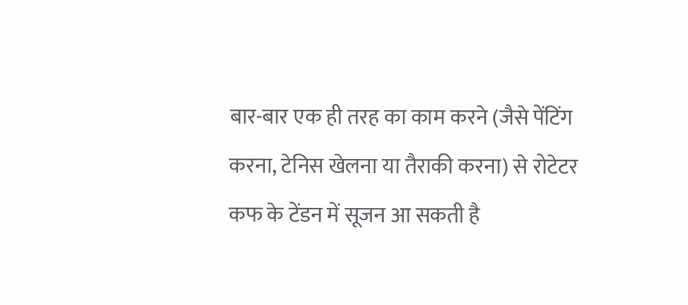बार-बार एक ही तरह का काम करने (जैसे पेंटिंग करना, टेनिस खेलना या तैराकी करना) से रोटेटर कफ के टेंडन में सूजन आ सकती है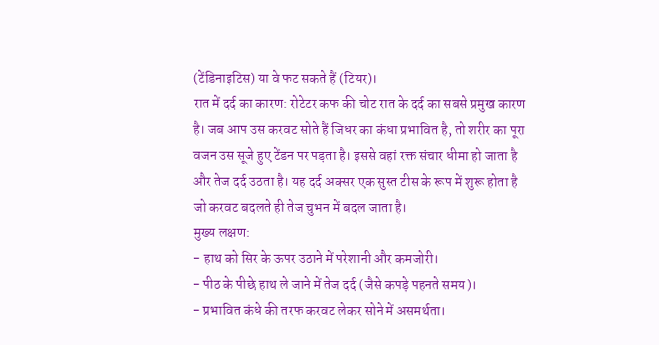(टेंडिनाइटिस) या वे फट सकते हैं (टियर)।
रात में दर्द का कारण: रोटेटर कफ की चोट रात के दर्द का सबसे प्रमुख कारण है। जब आप उस करवट सोते हैं जिधर का कंधा प्रभावित है, तो शरीर का पूरा वजन उस सूजे हुए टेंडन पर पड़ता है। इससे वहां रक्त संचार धीमा हो जाता है और तेज दर्द उठता है। यह दर्द अक्सर एक सुस्त टीस के रूप में शुरू होता है जो करवट बदलते ही तेज चुभन में बदल जाता है।
मुख्य लक्षण:
- हाथ को सिर के ऊपर उठाने में परेशानी और कमजोरी।
- पीठ के पीछे हाथ ले जाने में तेज दर्द (जैसे कपड़े पहनते समय)।
- प्रभावित कंधे की तरफ करवट लेकर सोने में असमर्थता।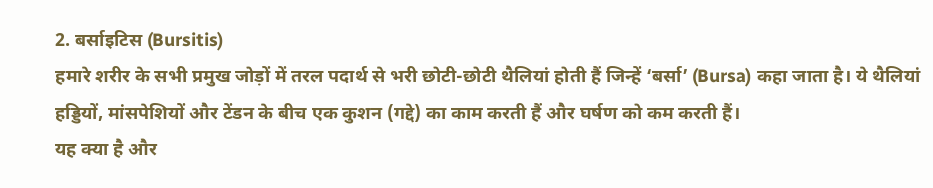2. बर्साइटिस (Bursitis)
हमारे शरीर के सभी प्रमुख जोड़ों में तरल पदार्थ से भरी छोटी-छोटी थैलियां होती हैं जिन्हें ‘बर्सा’ (Bursa) कहा जाता है। ये थैलियां हड्डियों, मांसपेशियों और टेंडन के बीच एक कुशन (गद्दे) का काम करती हैं और घर्षण को कम करती हैं।
यह क्या है और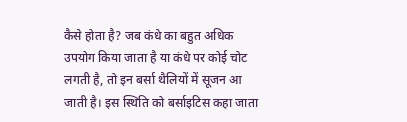कैसे होता है? जब कंधे का बहुत अधिक उपयोग किया जाता है या कंधे पर कोई चोट लगती है, तो इन बर्सा थैलियों में सूजन आ जाती है। इस स्थिति को बर्साइटिस कहा जाता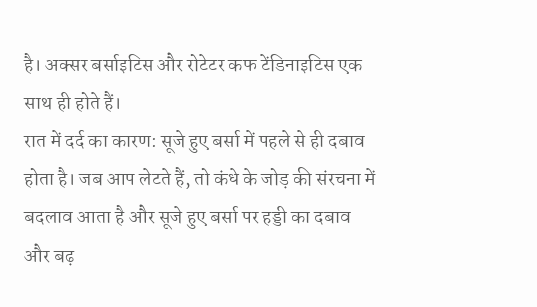है। अक्सर बर्साइटिस और रोटेटर कफ टेंडिनाइटिस एक साथ ही होते हैं।
रात में दर्द का कारण: सूजे हुए बर्सा में पहले से ही दबाव होता है। जब आप लेटते हैं, तो कंधे के जोड़ की संरचना में बदलाव आता है और सूजे हुए बर्सा पर हड्डी का दबाव और बढ़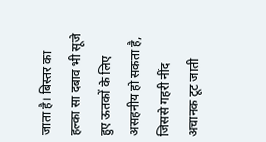जाता है। बिस्तर का हल्का सा दबाव भी सूजे हुए ऊतकों के लिए असहनीय हो सकता है, जिससे गहरी नींद अचानक टूट जाती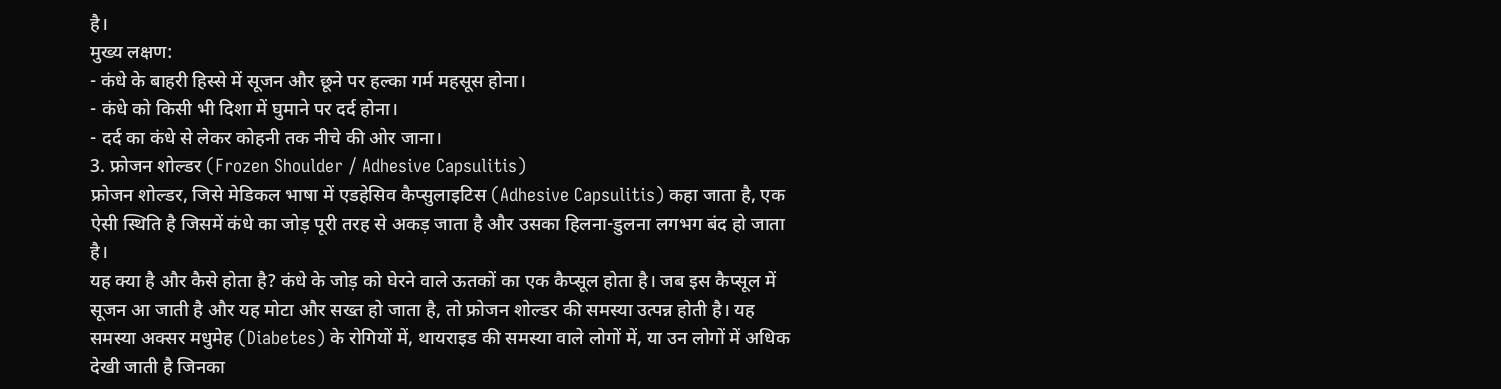है।
मुख्य लक्षण:
- कंधे के बाहरी हिस्से में सूजन और छूने पर हल्का गर्म महसूस होना।
- कंधे को किसी भी दिशा में घुमाने पर दर्द होना।
- दर्द का कंधे से लेकर कोहनी तक नीचे की ओर जाना।
3. फ्रोजन शोल्डर (Frozen Shoulder / Adhesive Capsulitis)
फ्रोजन शोल्डर, जिसे मेडिकल भाषा में एडहेसिव कैप्सुलाइटिस (Adhesive Capsulitis) कहा जाता है, एक ऐसी स्थिति है जिसमें कंधे का जोड़ पूरी तरह से अकड़ जाता है और उसका हिलना-डुलना लगभग बंद हो जाता है।
यह क्या है और कैसे होता है? कंधे के जोड़ को घेरने वाले ऊतकों का एक कैप्सूल होता है। जब इस कैप्सूल में सूजन आ जाती है और यह मोटा और सख्त हो जाता है, तो फ्रोजन शोल्डर की समस्या उत्पन्न होती है। यह समस्या अक्सर मधुमेह (Diabetes) के रोगियों में, थायराइड की समस्या वाले लोगों में, या उन लोगों में अधिक देखी जाती है जिनका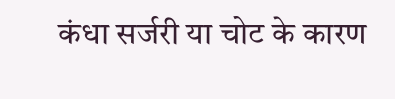कंधा सर्जरी या चोट के कारण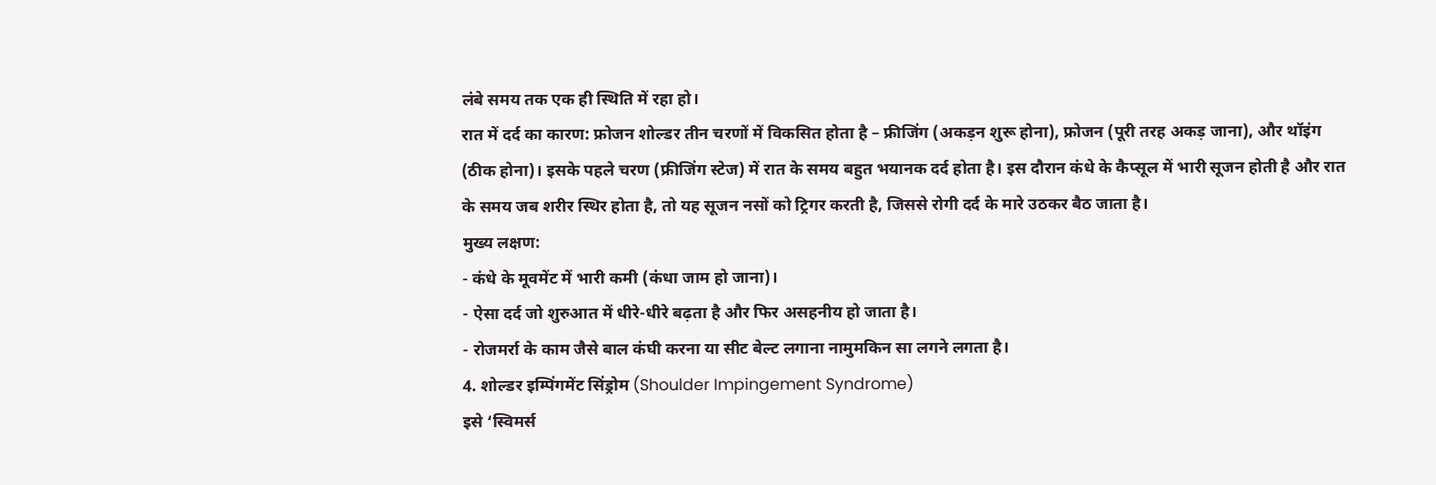लंबे समय तक एक ही स्थिति में रहा हो।
रात में दर्द का कारण: फ्रोजन शोल्डर तीन चरणों में विकसित होता है – फ्रीजिंग (अकड़न शुरू होना), फ्रोजन (पूरी तरह अकड़ जाना), और थॉइंग (ठीक होना)। इसके पहले चरण (फ्रीजिंग स्टेज) में रात के समय बहुत भयानक दर्द होता है। इस दौरान कंधे के कैप्सूल में भारी सूजन होती है और रात के समय जब शरीर स्थिर होता है, तो यह सूजन नसों को ट्रिगर करती है, जिससे रोगी दर्द के मारे उठकर बैठ जाता है।
मुख्य लक्षण:
- कंधे के मूवमेंट में भारी कमी (कंधा जाम हो जाना)।
- ऐसा दर्द जो शुरुआत में धीरे-धीरे बढ़ता है और फिर असहनीय हो जाता है।
- रोजमर्रा के काम जैसे बाल कंघी करना या सीट बेल्ट लगाना नामुमकिन सा लगने लगता है।
4. शोल्डर इम्पिंगमेंट सिंड्रोम (Shoulder Impingement Syndrome)
इसे ‘स्विमर्स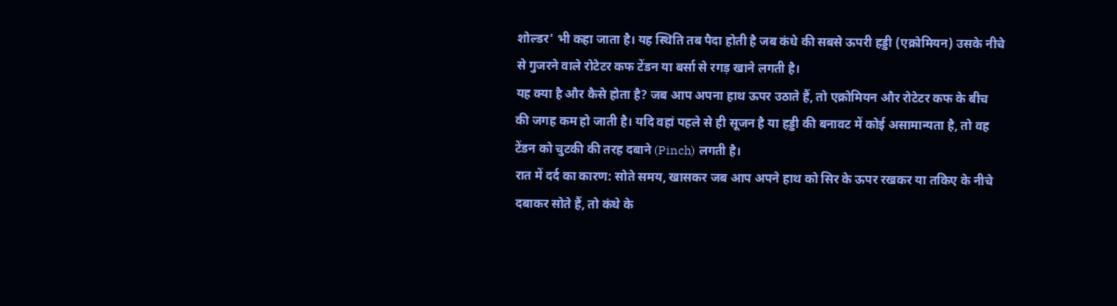शोल्डर’ भी कहा जाता है। यह स्थिति तब पैदा होती है जब कंधे की सबसे ऊपरी हड्डी (एक्रोमियन) उसके नीचे से गुजरने वाले रोटेटर कफ टेंडन या बर्सा से रगड़ खाने लगती है।
यह क्या है और कैसे होता है? जब आप अपना हाथ ऊपर उठाते हैं, तो एक्रोमियन और रोटेटर कफ के बीच की जगह कम हो जाती है। यदि वहां पहले से ही सूजन है या हड्डी की बनावट में कोई असामान्यता है, तो वह टेंडन को चुटकी की तरह दबाने (Pinch) लगती है।
रात में दर्द का कारण: सोते समय, खासकर जब आप अपने हाथ को सिर के ऊपर रखकर या तकिए के नीचे दबाकर सोते हैं, तो कंधे के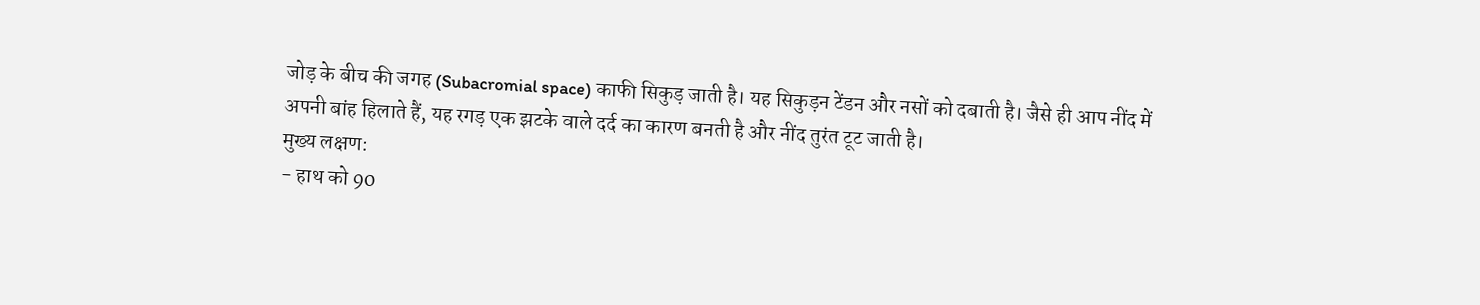जोड़ के बीच की जगह (Subacromial space) काफी सिकुड़ जाती है। यह सिकुड़न टेंडन और नसों को दबाती है। जैसे ही आप नींद में अपनी बांह हिलाते हैं, यह रगड़ एक झटके वाले दर्द का कारण बनती है और नींद तुरंत टूट जाती है।
मुख्य लक्षण:
- हाथ को 90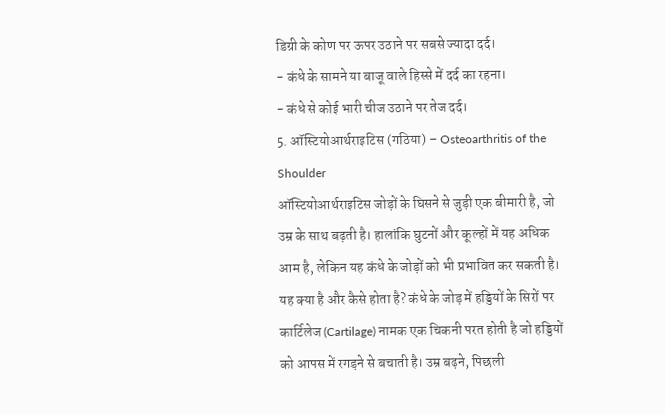डिग्री के कोण पर ऊपर उठाने पर सबसे ज्यादा दर्द।
- कंधे के सामने या बाजू वाले हिस्से में दर्द का रहना।
- कंधे से कोई भारी चीज उठाने पर तेज दर्द।
5. ऑस्टियोआर्थराइटिस (गठिया) – Osteoarthritis of the Shoulder
ऑस्टियोआर्थराइटिस जोड़ों के घिसने से जुड़ी एक बीमारी है, जो उम्र के साथ बढ़ती है। हालांकि घुटनों और कूल्हों में यह अधिक आम है, लेकिन यह कंधे के जोड़ों को भी प्रभावित कर सकती है।
यह क्या है और कैसे होता है? कंधे के जोड़ में हड्डियों के सिरों पर कार्टिलेज (Cartilage) नामक एक चिकनी परत होती है जो हड्डियों को आपस में रगड़ने से बचाती है। उम्र बढ़ने, पिछली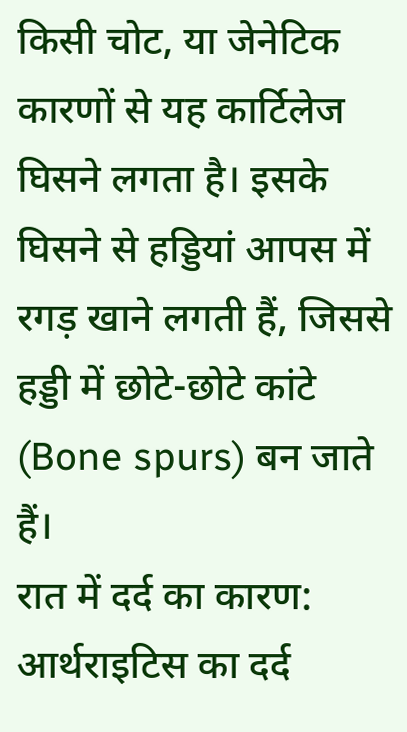किसी चोट, या जेनेटिक कारणों से यह कार्टिलेज घिसने लगता है। इसके घिसने से हड्डियां आपस में रगड़ खाने लगती हैं, जिससे हड्डी में छोटे-छोटे कांटे (Bone spurs) बन जाते हैं।
रात में दर्द का कारण: आर्थराइटिस का दर्द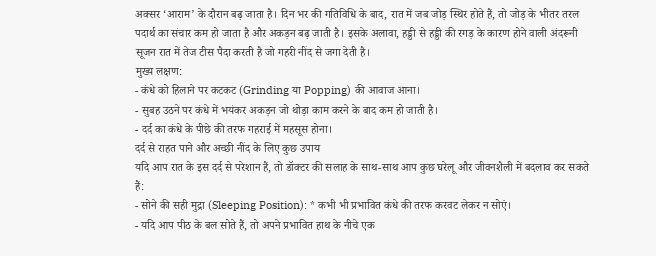अक्सर ‘आराम’ के दौरान बढ़ जाता है। दिन भर की गतिविधि के बाद, रात में जब जोड़ स्थिर होते हैं, तो जोड़ के भीतर तरल पदार्थ का संचार कम हो जाता है और अकड़न बढ़ जाती है। इसके अलावा, हड्डी से हड्डी की रगड़ के कारण होने वाली अंदरूनी सूजन रात में तेज टीस पैदा करती है जो गहरी नींद से जगा देती है।
मुख्य लक्षण:
- कंधे को हिलाने पर कटकट (Grinding या Popping) की आवाज आना।
- सुबह उठने पर कंधे में भयंकर अकड़न जो थोड़ा काम करने के बाद कम हो जाती है।
- दर्द का कंधे के पीछे की तरफ गहराई में महसूस होना।
दर्द से राहत पाने और अच्छी नींद के लिए कुछ उपाय
यदि आप रात के इस दर्द से परेशान हैं, तो डॉक्टर की सलाह के साथ-साथ आप कुछ घरेलू और जीवनशैली में बदलाव कर सकते हैं:
- सोने की सही मुद्रा (Sleeping Position): * कभी भी प्रभावित कंधे की तरफ करवट लेकर न सोएं।
- यदि आप पीठ के बल सोते हैं, तो अपने प्रभावित हाथ के नीचे एक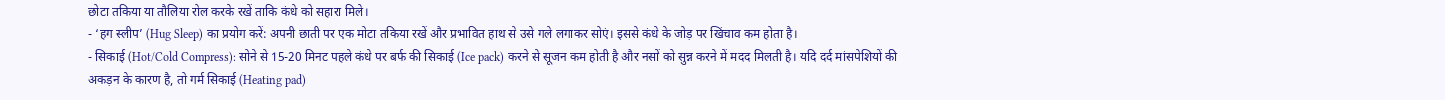छोटा तकिया या तौलिया रोल करके रखें ताकि कंधे को सहारा मिले।
- ‘हग स्लीप’ (Hug Sleep) का प्रयोग करें: अपनी छाती पर एक मोटा तकिया रखें और प्रभावित हाथ से उसे गले लगाकर सोएं। इससे कंधे के जोड़ पर खिंचाव कम होता है।
- सिकाई (Hot/Cold Compress): सोने से 15-20 मिनट पहले कंधे पर बर्फ की सिकाई (Ice pack) करने से सूजन कम होती है और नसों को सुन्न करने में मदद मिलती है। यदि दर्द मांसपेशियों की अकड़न के कारण है, तो गर्म सिकाई (Heating pad)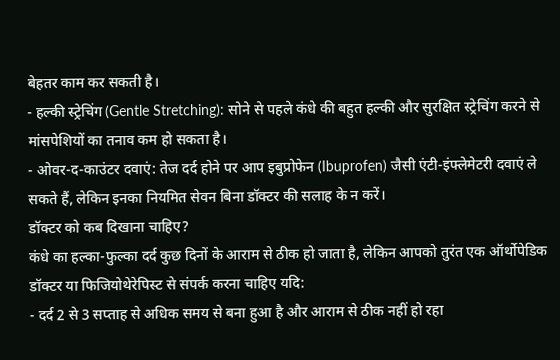बेहतर काम कर सकती है।
- हल्की स्ट्रेचिंग (Gentle Stretching): सोने से पहले कंधे की बहुत हल्की और सुरक्षित स्ट्रेचिंग करने से मांसपेशियों का तनाव कम हो सकता है।
- ओवर-द-काउंटर दवाएं: तेज दर्द होने पर आप इबुप्रोफेन (Ibuprofen) जैसी एंटी-इंफ्लेमेटरी दवाएं ले सकते हैं, लेकिन इनका नियमित सेवन बिना डॉक्टर की सलाह के न करें।
डॉक्टर को कब दिखाना चाहिए?
कंधे का हल्का-फुल्का दर्द कुछ दिनों के आराम से ठीक हो जाता है, लेकिन आपको तुरंत एक ऑर्थोपेडिक डॉक्टर या फिजियोथेरेपिस्ट से संपर्क करना चाहिए यदि:
- दर्द 2 से 3 सप्ताह से अधिक समय से बना हुआ है और आराम से ठीक नहीं हो रहा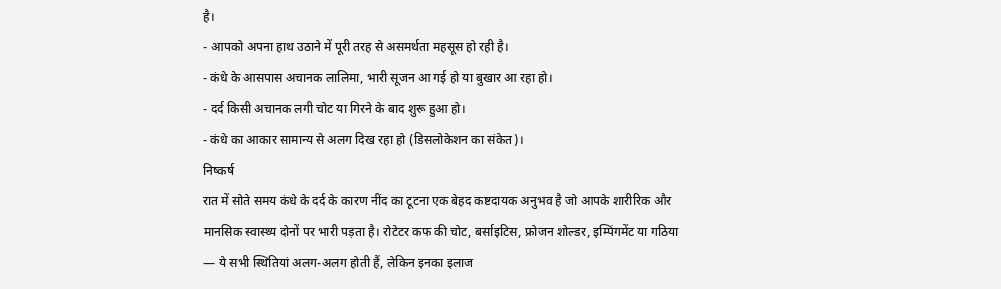है।
- आपको अपना हाथ उठाने में पूरी तरह से असमर्थता महसूस हो रही है।
- कंधे के आसपास अचानक लालिमा, भारी सूजन आ गई हो या बुखार आ रहा हो।
- दर्द किसी अचानक लगी चोट या गिरने के बाद शुरू हुआ हो।
- कंधे का आकार सामान्य से अलग दिख रहा हो (डिसलोकेशन का संकेत)।
निष्कर्ष
रात में सोते समय कंधे के दर्द के कारण नींद का टूटना एक बेहद कष्टदायक अनुभव है जो आपके शारीरिक और मानसिक स्वास्थ्य दोनों पर भारी पड़ता है। रोटेटर कफ की चोट, बर्साइटिस, फ्रोजन शोल्डर, इम्पिंगमेंट या गठिया — ये सभी स्थितियां अलग-अलग होती हैं, लेकिन इनका इलाज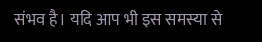संभव है। यदि आप भी इस समस्या से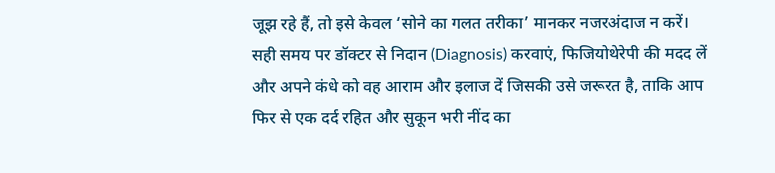जूझ रहे हैं, तो इसे केवल ‘सोने का गलत तरीका’ मानकर नजरअंदाज न करें। सही समय पर डॉक्टर से निदान (Diagnosis) करवाएं, फिजियोथेरेपी की मदद लें और अपने कंधे को वह आराम और इलाज दें जिसकी उसे जरूरत है, ताकि आप फिर से एक दर्द रहित और सुकून भरी नींद का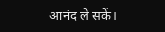आनंद ले सकें।